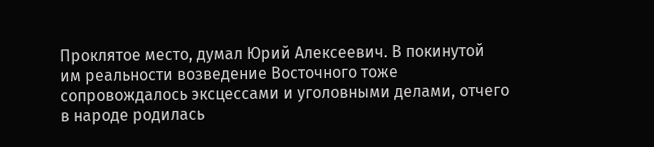Проклятое место, думал Юрий Алексеевич. В покинутой им реальности возведение Восточного тоже сопровождалось эксцессами и уголовными делами, отчего в народе родилась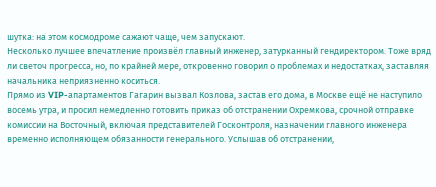шутка: на этом космодроме сажают чаще, чем запускают.
Несколько лучшее впечатление произвёл главный инженер, затурканный гендиректором. Тоже вряд ли светоч прогресса, но, по крайней мере, откровенно говорил о проблемах и недостатках, заставляя начальника неприязненно коситься.
Прямо из VIP-апартаментов Гагарин вызвал Козлова, застав его дома, в Москве ещё не наступило восемь утра, и просил немедленно готовить приказ об отстранении Охремкова, срочной отправке комиссии на Восточный, включая представителей Госконтроля, назначении главного инженера временно исполняющем обязанности генерального. Услышав об отстранении,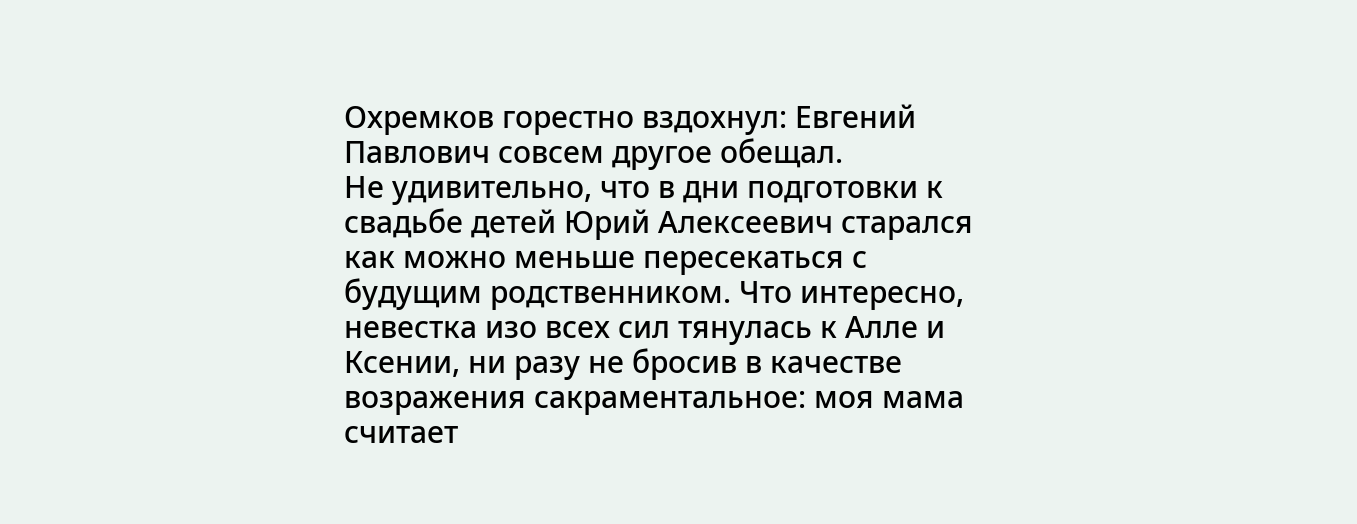Охремков горестно вздохнул: Евгений Павлович совсем другое обещал.
Не удивительно, что в дни подготовки к свадьбе детей Юрий Алексеевич старался как можно меньше пересекаться с будущим родственником. Что интересно, невестка изо всех сил тянулась к Алле и Ксении, ни разу не бросив в качестве возражения сакраментальное: моя мама считает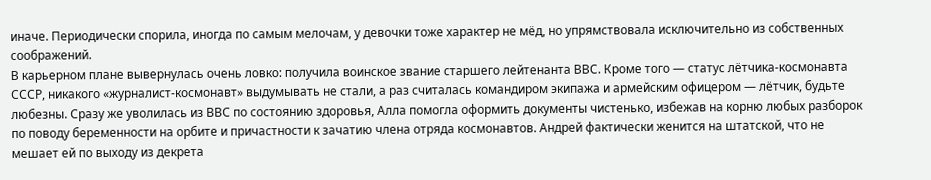иначе. Периодически спорила, иногда по самым мелочам, у девочки тоже характер не мёд, но упрямствовала исключительно из собственных соображений.
В карьерном плане вывернулась очень ловко: получила воинское звание старшего лейтенанта ВВС. Кроме того — статус лётчика-космонавта СССР, никакого «журналист-космонавт» выдумывать не стали, а раз считалась командиром экипажа и армейским офицером — лётчик, будьте любезны. Сразу же уволилась из ВВС по состоянию здоровья, Алла помогла оформить документы чистенько, избежав на корню любых разборок по поводу беременности на орбите и причастности к зачатию члена отряда космонавтов. Андрей фактически женится на штатской, что не мешает ей по выходу из декрета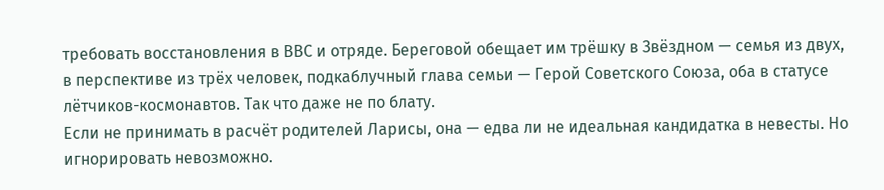требовать восстановления в ВВС и отряде. Береговой обещает им трёшку в Звёздном — семья из двух, в перспективе из трёх человек, подкаблучный глава семьи — Герой Советского Союза, оба в статусе лётчиков-космонавтов. Так что даже не по блату.
Если не принимать в расчёт родителей Ларисы, она — едва ли не идеальная кандидатка в невесты. Но игнорировать невозможно.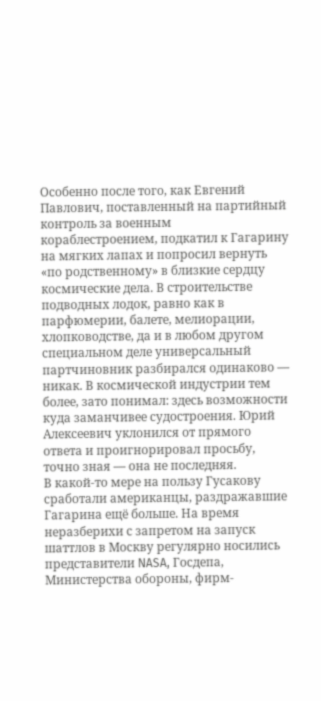Особенно после того, как Евгений Павлович, поставленный на партийный контроль за военным кораблестроением, подкатил к Гагарину на мягких лапах и попросил вернуть «по родственному» в близкие сердцу космические дела. В строительстве подводных лодок, равно как в парфюмерии, балете, мелиорации, хлопководстве, да и в любом другом специальном деле универсальный партчиновник разбирался одинаково — никак. В космической индустрии тем более, зато понимал: здесь возможности куда заманчивее судостроения. Юрий Алексеевич уклонился от прямого ответа и проигнорировал просьбу, точно зная — она не последняя.
В какой-то мере на пользу Гусакову сработали американцы, раздражавшие Гагарина ещё больше. На время неразберихи с запретом на запуск шаттлов в Москву регулярно носились представители NASA, Госдепа, Министерства обороны, фирм-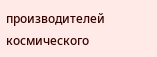производителей космического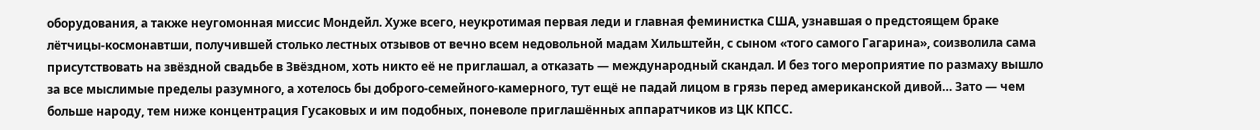оборудования, а также неугомонная миссис Мондейл. Хуже всего, неукротимая первая леди и главная феминистка США, узнавшая о предстоящем браке лётчицы-космонавтши, получившей столько лестных отзывов от вечно всем недовольной мадам Хильштейн, с сыном «того самого Гагарина», соизволила сама присутствовать на звёздной свадьбе в Звёздном, хоть никто её не приглашал, а отказать — международный скандал. И без того мероприятие по размаху вышло за все мыслимые пределы разумного, а хотелось бы доброго-семейного-камерного, тут ещё не падай лицом в грязь перед американской дивой… Зато — чем больше народу, тем ниже концентрация Гусаковых и им подобных, поневоле приглашённых аппаратчиков из ЦК КПСС.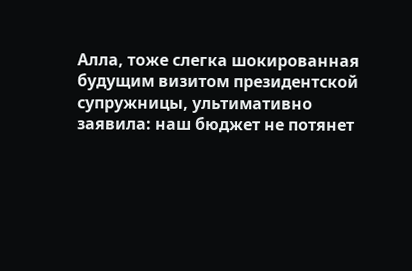Алла, тоже слегка шокированная будущим визитом президентской супружницы, ультимативно заявила: наш бюджет не потянет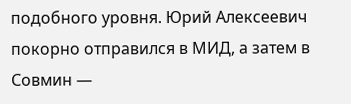подобного уровня. Юрий Алексеевич покорно отправился в МИД, а затем в Совмин —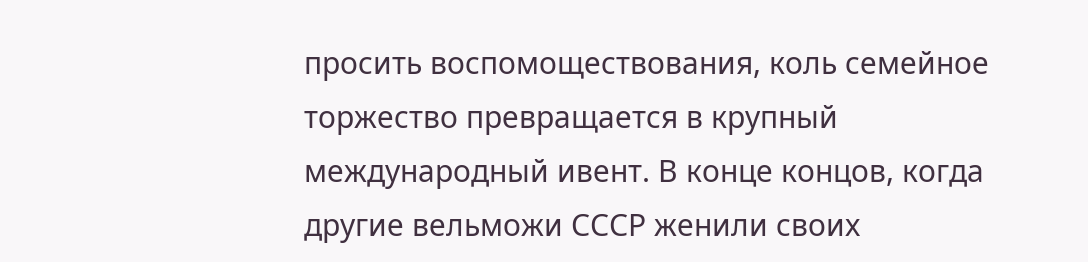просить воспомоществования, коль семейное торжество превращается в крупный международный ивент. В конце концов, когда другие вельможи СССР женили своих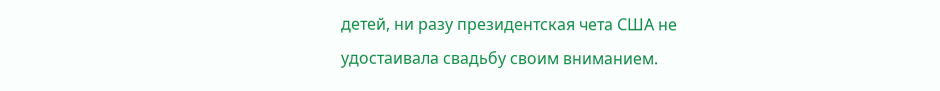детей, ни разу президентская чета США не удостаивала свадьбу своим вниманием.